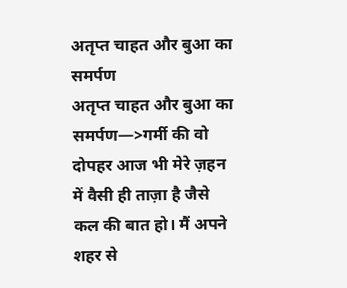अतृप्त चाहत और बुआ का समर्पण
अतृप्त चाहत और बुआ का समर्पण—>गर्मी की वो दोपहर आज भी मेरे ज़हन में वैसी ही ताज़ा है जैसे कल की बात हो। मैं अपने शहर से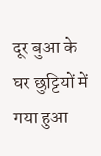दूर बुआ के घर छुट्टियों में गया हुआ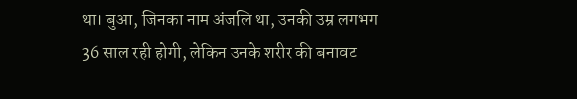था। बुआ, जिनका नाम अंजलि था, उनकी उम्र लगभग 36 साल रही होगी, लेकिन उनके शरीर की बनावट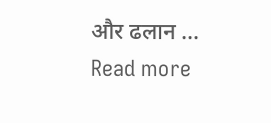और ढलान … Read more